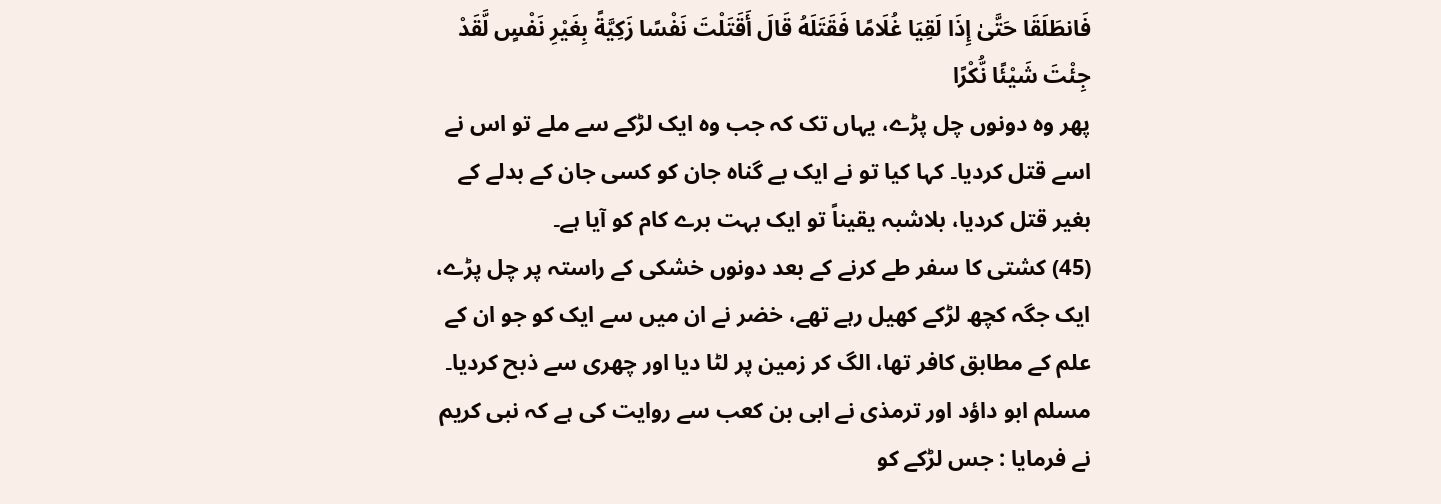فَانطَلَقَا حَتَّىٰ إِذَا لَقِيَا غُلَامًا فَقَتَلَهُ قَالَ أَقَتَلْتَ نَفْسًا زَكِيَّةً بِغَيْرِ نَفْسٍ لَّقَدْ جِئْتَ شَيْئًا نُّكْرًا
پھر وہ دونوں چل پڑے، یہاں تک کہ جب وہ ایک لڑکے سے ملے تو اس نے اسے قتل کردیا۔ کہا کیا تو نے ایک بے گناہ جان کو کسی جان کے بدلے کے بغیر قتل کردیا، بلاشبہ یقیناً تو ایک بہت برے کام کو آیا ہے۔
(45) کشتی کا سفر طے کرنے کے بعد دونوں خشکی کے راستہ پر چل پڑے، ایک جگہ کچھ لڑکے کھیل رہے تھے، خضر نے ان میں سے ایک کو جو ان کے علم کے مطابق کافر تھا، الگ کر زمین پر لٹا دیا اور چھری سے ذبح کردیا۔ مسلم ابو داؤد اور ترمذی نے ابی بن کعب سے روایت کی ہے کہ نبی کریم نے فرمایا : جس لڑکے کو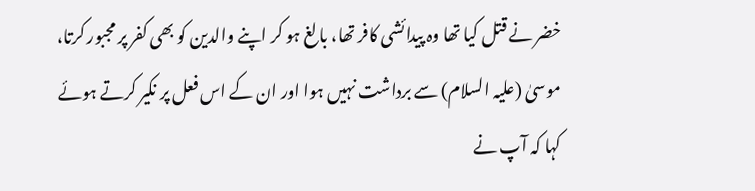خضر نے قتل کیا تھا وہ پیدائشی کافر تھا، بالغ ہو کر اپنے والدین کو بھی کفر پر مجبور کرتا، موسیٰ (علیہ السلام) سے برداشت نہیں ہوا اور ان کے اس فعل پر نکیر کرتے ہوئے کہا کہ آپ نے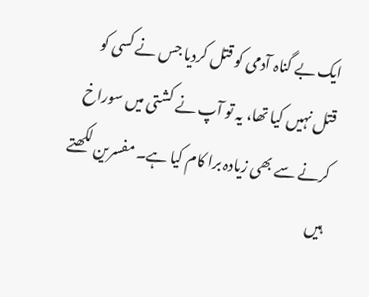ایک بے گناہ آدمی کو قتل کردیا جس نے کسی کو قتل نہیں کیا تھا، یہ تو آپ نے کشتی میں سوراخ کرنے سے بھی زیادہ برا کام کیا ہے۔ مفسرین لکھتے ہیں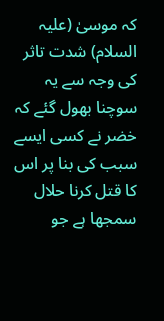کہ موسیٰ (علیہ السلام) شدت تاثر کی وجہ سے یہ سوچنا بھول گئے کہ خضر نے کسی ایسے سبب کی بنا پر اس کا قتل کرنا حلال سمجھا ہے جو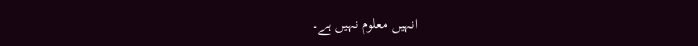انہیں معلوم نہیں ہے۔